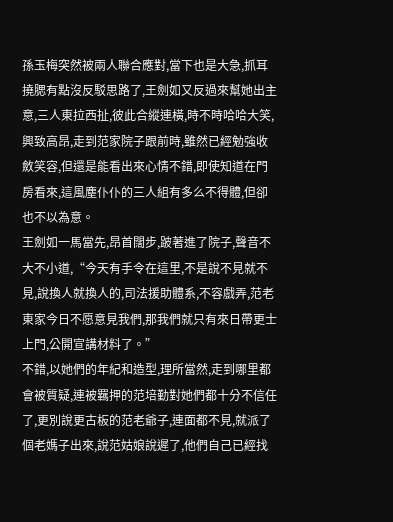孫玉梅突然被兩人聯合應對,當下也是大急,抓耳撓腮有點沒反駁思路了,王劍如又反過來幫她出主意,三人東拉西扯,彼此合縱連橫,時不時哈哈大笑,興致高昂,走到范家院子跟前時,雖然已經勉強收斂笑容,但還是能看出來心情不錯,即使知道在門房看來,這風塵仆仆的三人組有多么不得體,但卻也不以為意。
王劍如一馬當先,昂首闊步,跛著進了院子,聲音不大不小道,“今天有手令在這里,不是說不見就不見,說換人就換人的,司法援助體系,不容戲弄,范老東家今日不愿意見我們,那我們就只有來日帶更士上門,公開宣講材料了。”
不錯,以她們的年紀和造型,理所當然,走到哪里都會被質疑,連被羈押的范培勤對她們都十分不信任了,更別說更古板的范老爺子,連面都不見,就派了個老媽子出來,說范姑娘說遲了,他們自己已經找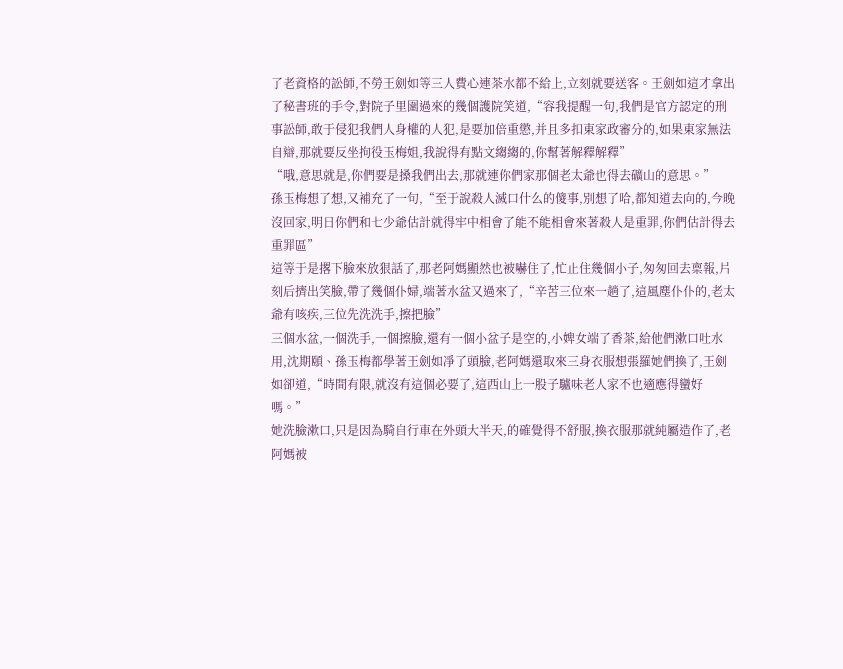了老資格的訟師,不勞王劍如等三人費心連茶水都不給上,立刻就要送客。王劍如這才拿出了秘書班的手令,對院子里圍過來的幾個護院笑道,“容我提醒一句,我們是官方認定的刑事訟師,敢于侵犯我們人身權的人犯,是要加倍重懲,并且多扣東家政審分的,如果東家無法自辯,那就要反坐拘役玉梅姐,我說得有點文縐縐的,你幫著解釋解釋”
“哦,意思就是,你們要是搡我們出去,那就連你們家那個老太爺也得去礦山的意思。”
孫玉梅想了想,又補充了一句,“至于說殺人滅口什么的傻事,別想了哈,都知道去向的,今晚沒回家,明日你們和七少爺估計就得牢中相會了能不能相會來著殺人是重罪,你們估計得去重罪區”
這等于是撂下臉來放狠話了,那老阿媽顯然也被嚇住了,忙止住幾個小子,匆匆回去稟報,片刻后擠出笑臉,帶了幾個仆婦,端著水盆又過來了,“辛苦三位來一趟了,這風塵仆仆的,老太爺有咳疾,三位先洗洗手,擦把臉”
三個水盆,一個洗手,一個擦臉,還有一個小盆子是空的,小婢女端了香茶,給他們漱口吐水用,沈期頤、孫玉梅都學著王劍如凈了頭臉,老阿媽還取來三身衣服想張羅她們換了,王劍如卻道,“時間有限,就沒有這個必要了,這西山上一股子驢味老人家不也適應得蠻好嗎。”
她洗臉漱口,只是因為騎自行車在外頭大半天,的確覺得不舒服,換衣服那就純屬造作了,老阿媽被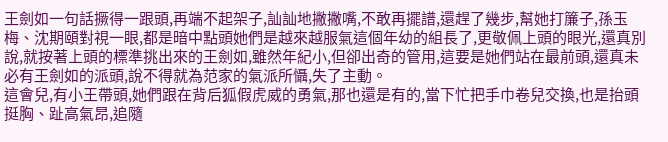王劍如一句話撅得一跟頭,再端不起架子,訕訕地撇撇嘴,不敢再擺譜,還趕了幾步,幫她打簾子,孫玉梅、沈期頤對視一眼,都是暗中點頭她們是越來越服氣這個年幼的組長了,更敬佩上頭的眼光,還真別說,就按著上頭的標準挑出來的王劍如,雖然年紀小,但卻出奇的管用,這要是她們站在最前頭,還真未必有王劍如的派頭,說不得就為范家的氣派所懾,失了主動。
這會兒,有小王帶頭,她們跟在背后狐假虎威的勇氣,那也還是有的,當下忙把手巾卷兒交換,也是抬頭挺胸、趾高氣昂,追隨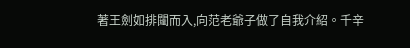著王劍如排闥而入,向范老爺子做了自我介紹。千辛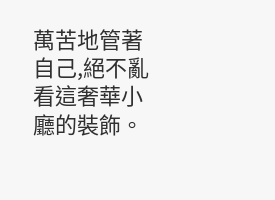萬苦地管著自己,絕不亂看這奢華小廳的裝飾。